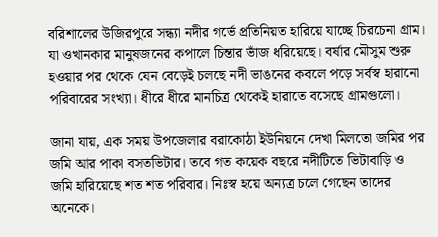বরিশালের উজিরপুরে সন্ধ্যা নদীর গর্ভে প্রতিনিয়ত হারিয়ে যাচ্ছে চিরচেনা গ্রাম। যা ওখানকার মানুষজনের কপালে চিন্তার ভাঁজ ধরিয়েছে। বর্ষার মৌসুম শুরু হওয়ার পর থেকে যেন বেড়েই চলছে নদী ভাঙনের কবলে পড়ে সর্বস্ব হারানো পরিবারের সংখ্যা। ধীরে ধীরে মানচিত্র থেকেই হারাতে বসেছে গ্রামগুলো।

জানা যায়, এক সময় উপজেলার বরাকোঠা ইউনিয়নে দেখা মিলতো জমির পর জমি আর পাকা বসতভিটার। তবে গত কয়েক বছরে নদীটিতে ভিটাবাড়ি ও জমি হারিয়েছে শত শত পরিবার। নিঃস্ব হয়ে অন্যত্র চলে গেছেন তাদের অনেকে।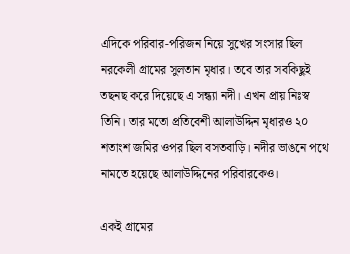এদিকে পরিবার-পরিজন নিয়ে সুখের সংসার ছিল নরকেলী গ্রামের সুলতান মৃধার। তবে তার সবকিছুই তছনছ করে দিয়েছে এ সন্ধ্যা নদী। এখন প্রায় নিঃস্ব তিনি। তার মতো প্রতিবেশী আলাউদ্দিন মৃধারও ২০ শতাংশ জমির ওপর ছিল বসতবাড়ি। নদীর ভাঙনে পথে নামতে হয়েছে আলাউদ্দিনের পরিবারকেও।

একই গ্রামের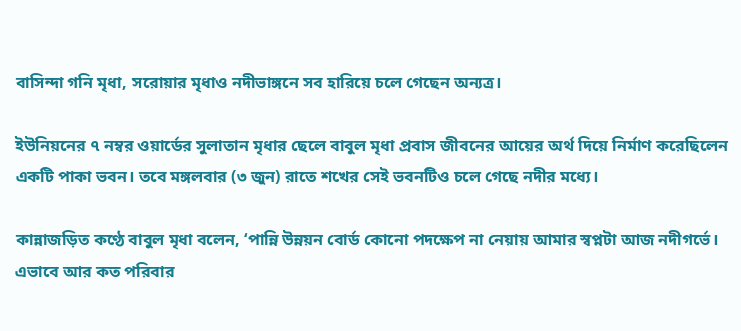বাসিন্দা গনি মৃধা, সরোয়ার মৃধাও নদীভাঙ্গনে সব হারিয়ে চলে গেছেন অন্যত্র।

ইউনিয়নের ৭ নম্বর ওয়ার্ডের সুলাতান মৃধার ছেলে বাবুল মৃধা প্রবাস জীবনের আয়ের অর্থ দিয়ে নির্মাণ করেছিলেন একটি পাকা ভবন। তবে মঙ্গলবার (৩ জুন) রাতে শখের সেই ভবনটিও চলে গেছে নদীর মধ্যে।

কান্নাজড়িত কণ্ঠে বাবুল মৃধা বলেন, ‘পান্নি উন্নয়ন বোর্ড কোনো পদক্ষেপ না নেয়ায় আমার স্বপ্নটা আজ নদীগর্ভে। এভাবে আর কত পরিবার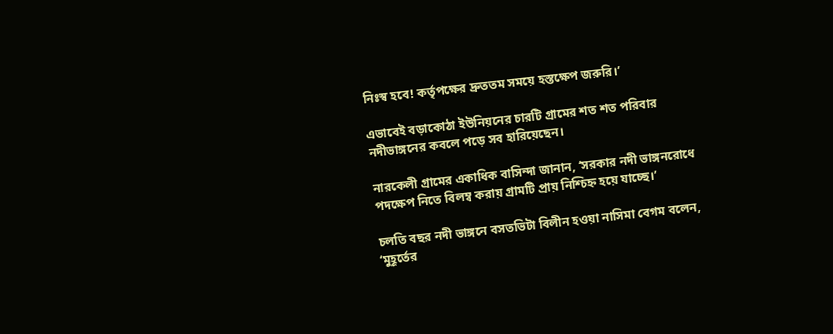নিঃস্ব হবে! কর্তৃপক্ষের দ্রুততম সময়ে হস্তক্ষেপ জরুরি।’

এভাবেই বড়াকোঠা ইউনিয়নের চারটি গ্রামের শত শত পরিবার নদীভাঙ্গনের কবলে পড়ে সব হারিয়েছেন।

নারকেলী গ্রামের একাধিক বাসিন্দা জানান, ‘সরকার নদী ভাঙ্গনরোধে পদক্ষেপ নিতে বিলম্ব করায় গ্রামটি প্রায় নিশ্চিহ্ন হয়ে যাচ্ছে।’

চলতি বছর নদী ভাঙ্গনে বসতভিটা বিলীন হওয়া নাসিমা বেগম বলেন, ‘মুহূর্তের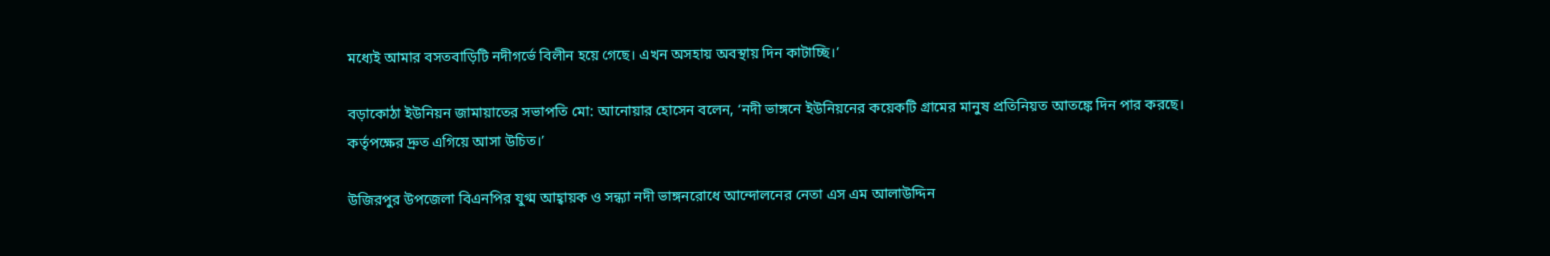মধ্যেই আমার বসতবাড়িটি নদীগর্ভে বিলীন হয়ে গেছে। এখন অসহায় অবস্থায় দিন কাটাচ্ছি।’

বড়াকোঠা ইউনিয়ন জামায়াতের সভাপতি মো: আনোয়ার হোসেন বলেন, ‘নদী ভাঙ্গনে ইউনিয়নের কয়েকটি গ্রামের মানুষ প্রতিনিয়ত আতঙ্কে দিন পার করছে। কর্তৃপক্ষের দ্রুত এগিয়ে আসা উচিত।’

উজিরপুর উপজেলা বিএনপির যুগ্ম আহ্বায়ক ও সন্ধ্যা নদী ভাঙ্গনরোধে আন্দোলনের নেতা এস এম আলাউদ্দিন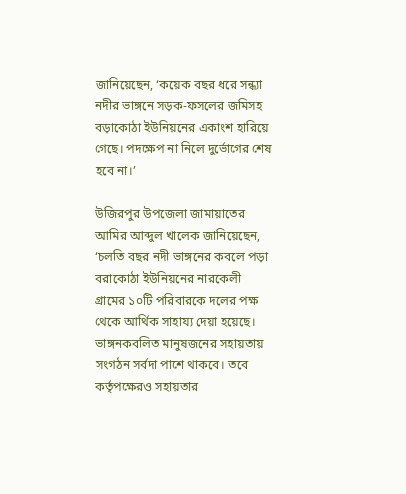জানিয়েছেন, ‘কয়েক বছর ধরে সন্ধ্যা নদীর ভাঙ্গনে সড়ক-ফসলের জমিসহ বড়াকোঠা ইউনিয়নের একাংশ হারিয়ে গেছে। পদক্ষেপ না নিলে দুর্ভোগের শেষ হবে না।’

উজিরপুর উপজেলা জামায়াতের আমির আব্দুল খালেক জানিয়েছেন, ‘চলতি বছর নদী ভাঙ্গনের কবলে পড়া বরাকোঠা ইউনিয়নের নারকেলী গ্রামের ১০টি পরিবারকে দলের পক্ষ থেকে আর্থিক সাহায্য দেয়া হয়েছে। ভাঙ্গনকবলিত মানুষজনের সহায়তায় সংগঠন সর্বদা পাশে থাকবে। তবে কর্তৃপক্ষেরও সহায়তার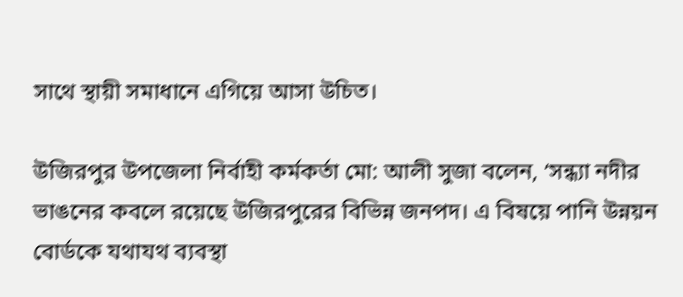সাথে স্থায়ী সমাধানে এগিয়ে আসা উচিত।

উজিরপুর উপজেলা নির্বাহী কর্মকর্তা মো: আলী সুজা বলেন, ‘সন্ধ্যা নদীর ভাঙনের কবলে রয়েছে উজিরপুরের বিভিন্ন জনপদ। এ বিষয়ে পানি উন্নয়ন বোর্ডকে যথাযথ ব্যবস্থা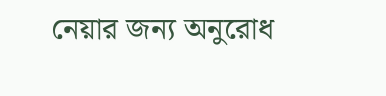নেয়ার জন্য অনুরোধ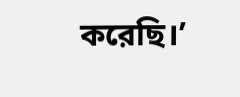করেছি।’